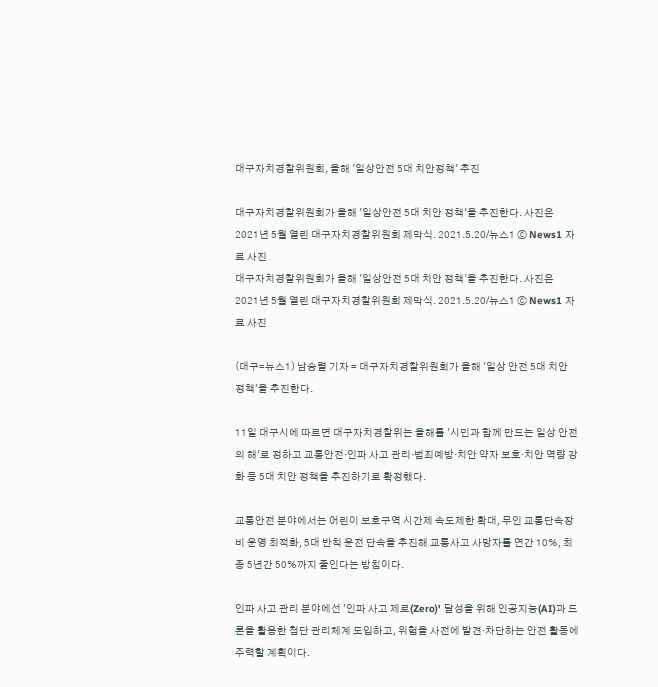대구자치경찰위원회, 올해 '일상안전 5대 치안정책' 추진

대구자치경찰위원회가 올해 '일상안전 5대 치안 정책'을 추진한다. 사진은 2021년 5월 열린 대구자치경찰위원회 제막식. 2021.5.20/뉴스1 ⓒ News1 자료 사진
대구자치경찰위원회가 올해 '일상안전 5대 치안 정책'을 추진한다. 사진은 2021년 5월 열린 대구자치경찰위원회 제막식. 2021.5.20/뉴스1 ⓒ News1 자료 사진

(대구=뉴스1) 남승렬 기자 = 대구자치경찰위원회가 올해 '일상 안전 5대 치안 정책'을 추진한다.

11일 대구시에 따르면 대구자치경찰위는 올해를 '시민과 함께 만드는 일상 안전의 해'로 정하고 교통안전·인파 사고 관리·범죄예방·치안 약자 보호·치안 역량 강화 등 5대 치안 정책을 추진하기로 확정했다.

교통안전 분야에서는 어린이 보호구역 시간제 속도제한 확대, 무인 교통단속장비 운영 최적화, 5대 반칙 운전 단속을 추진해 교통사고 사망자를 연간 10%, 최종 5년간 50%까지 줄인다는 방침이다.

인파 사고 관리 분야에선 '인파 사고 제로(Zero)' 달성을 위해 인공지능(AI)과 드론을 활용한 첨단 관리체계 도입하고, 위험을 사전에 발견·차단하는 안전 활동에 주력할 계획이다.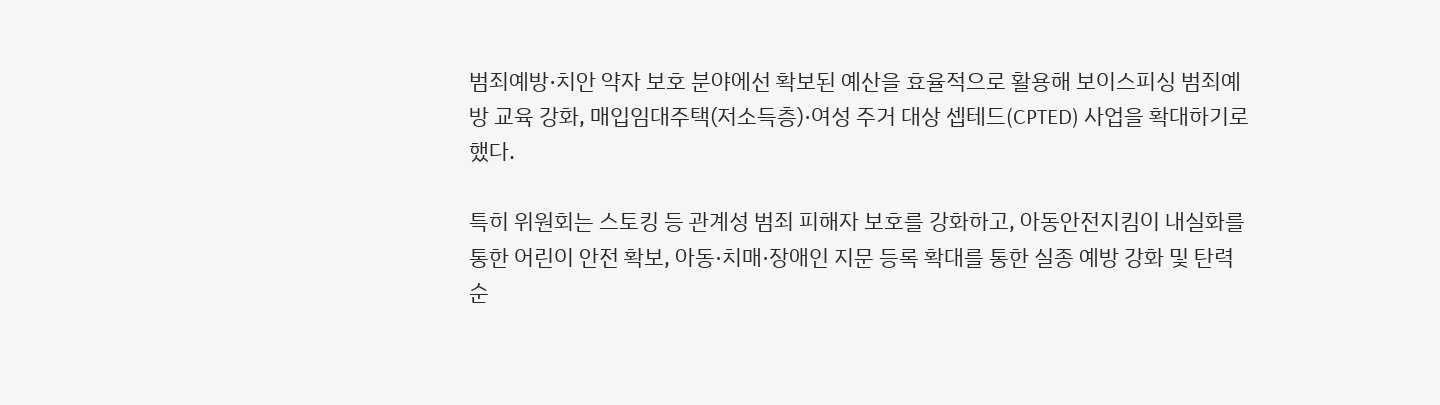범죄예방·치안 약자 보호 분야에선 확보된 예산을 효율적으로 활용해 보이스피싱 범죄예방 교육 강화, 매입임대주택(저소득층)·여성 주거 대상 셉테드(CPTED) 사업을 확대하기로 했다.

특히 위원회는 스토킹 등 관계성 범죄 피해자 보호를 강화하고, 아동안전지킴이 내실화를 통한 어린이 안전 확보, 아동·치매·장애인 지문 등록 확대를 통한 실종 예방 강화 및 탄력 순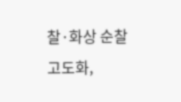찰·화상 순찰 고도화,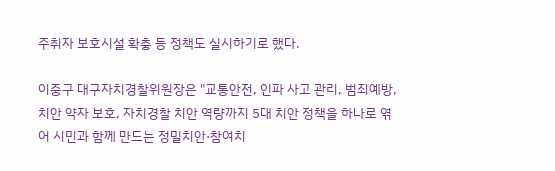주취자 보호시설 확충 등 정책도 실시하기로 했다.

이중구 대구자치경찰위원장은 "교통안전, 인파 사고 관리, 범죄예방, 치안 약자 보호, 자치경찰 치안 역량까지 5대 치안 정책을 하나로 엮어 시민과 함께 만드는 정밀치안·참여치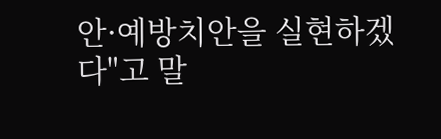안·예방치안을 실현하겠다"고 말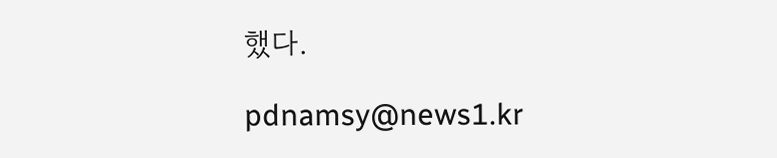했다.

pdnamsy@news1.kr